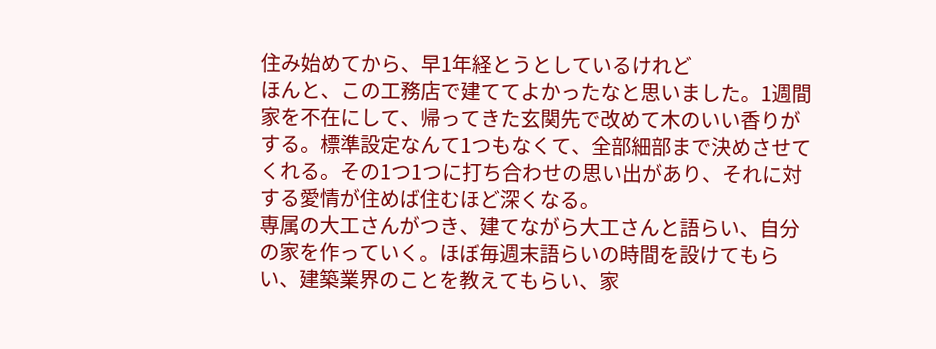住み始めてから、早1年経とうとしているけれど
ほんと、この工務店で建ててよかったなと思いました。1週間家を不在にして、帰ってきた玄関先で改めて木のいい香りがする。標準設定なんて1つもなくて、全部細部まで決めさせてくれる。その1つ1つに打ち合わせの思い出があり、それに対する愛情が住めば住むほど深くなる。
専属の大工さんがつき、建てながら大工さんと語らい、自分の家を作っていく。ほぼ毎週末語らいの時間を設けてもらい、建築業界のことを教えてもらい、家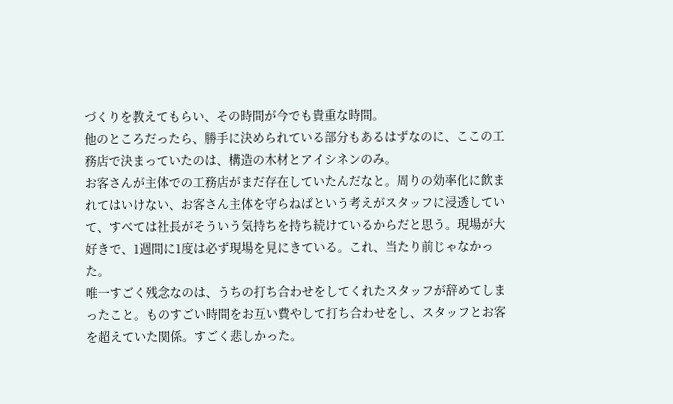づくりを教えてもらい、その時間が今でも貴重な時間。
他のところだったら、勝手に決められている部分もあるはずなのに、ここの工務店で決まっていたのは、構造の木材とアイシネンのみ。
お客さんが主体での工務店がまだ存在していたんだなと。周りの効率化に飲まれてはいけない、お客さん主体を守らねばという考えがスタッフに浸透していて、すべては社長がそういう気持ちを持ち続けているからだと思う。現場が大好きで、1週間に1度は必ず現場を見にきている。これ、当たり前じゃなかった。
唯一すごく残念なのは、うちの打ち合わせをしてくれたスタッフが辞めてしまったこと。ものすごい時間をお互い費やして打ち合わせをし、スタッフとお客を超えていた関係。すごく悲しかった。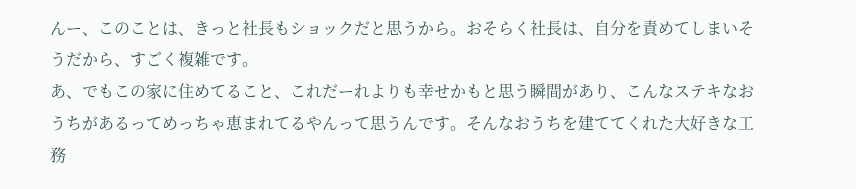んー、このことは、きっと社長もショックだと思うから。おそらく社長は、自分を責めてしまいそうだから、すごく複雑です。
あ、でもこの家に住めてること、これだーれよりも幸せかもと思う瞬間があり、こんなステキなおうちがあるってめっちゃ恵まれてるやんって思うんです。そんなおうちを建ててくれた大好きな工務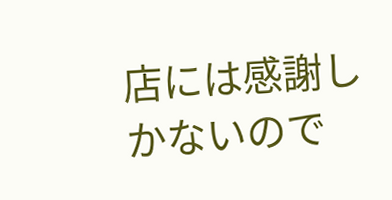店には感謝しかないので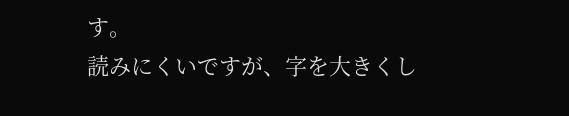す。
読みにくいですが、字を大きくし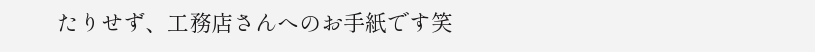たりせず、工務店さんへのお手紙です笑